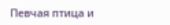Певчая птица и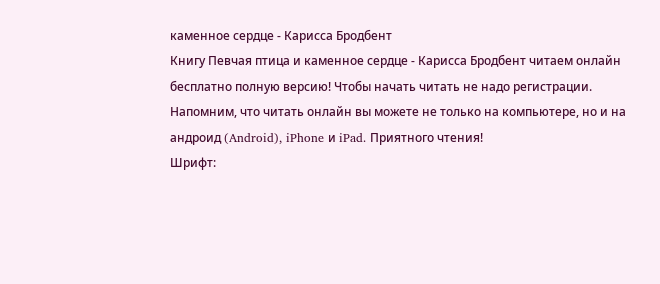каменное сердце - Карисса Бродбент
Книгу Певчая птица и каменное сердце - Карисса Бродбент читаем онлайн бесплатно полную версию! Чтобы начать читать не надо регистрации. Напомним, что читать онлайн вы можете не только на компьютере, но и на андроид (Android), iPhone и iPad. Приятного чтения!
Шрифт: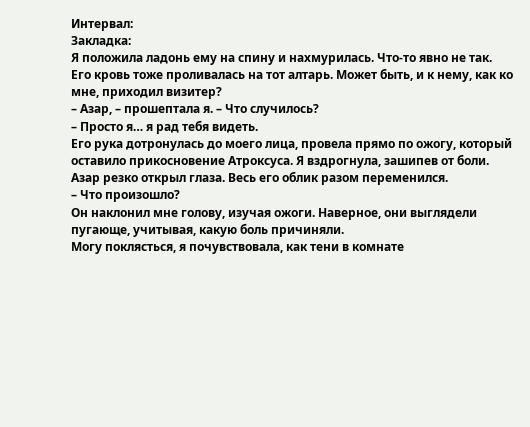Интервал:
Закладка:
Я положила ладонь ему на спину и нахмурилась. Что-то явно не так.
Его кровь тоже проливалась на тот алтарь. Может быть, и к нему, как ко мне, приходил визитер?
– Азар, – прошептала я. – Что случилось?
– Просто я… я рад тебя видеть.
Его рука дотронулась до моего лица, провела прямо по ожогу, который оставило прикосновение Атроксуса. Я вздрогнула, зашипев от боли.
Азар резко открыл глаза. Весь его облик разом переменился.
– Что произошло?
Он наклонил мне голову, изучая ожоги. Наверное, они выглядели пугающе, учитывая, какую боль причиняли.
Могу поклясться, я почувствовала, как тени в комнате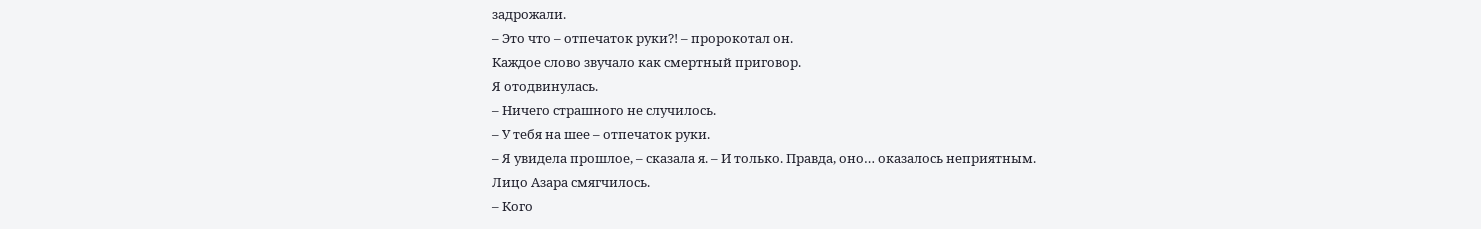задрожали.
– Это что – отпечаток руки?! – пророкотал он.
Каждое слово звучало как смертный приговор.
Я отодвинулась.
– Ничего страшного не случилось.
– У тебя на шее – отпечаток руки.
– Я увидела прошлое, – сказала я. – И только. Правда, оно… оказалось неприятным.
Лицо Азара смягчилось.
– Кого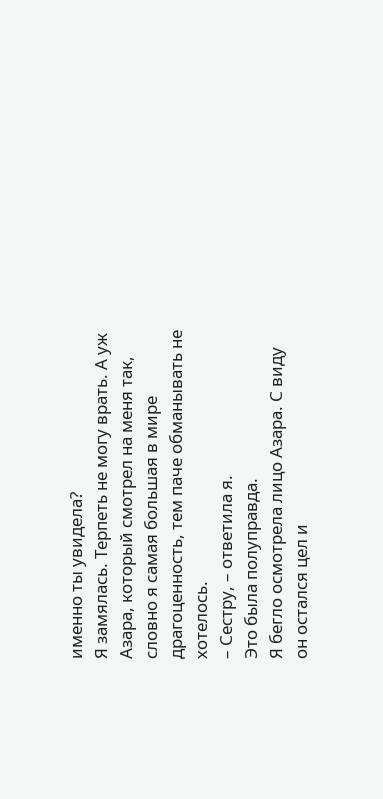именно ты увидела?
Я замялась. Терпеть не могу врать. А уж Азара, который смотрел на меня так, словно я самая большая в мире драгоценность, тем паче обманывать не хотелось.
– Сестру, – ответила я.
Это была полуправда.
Я бегло осмотрела лицо Азара. С виду он остался цел и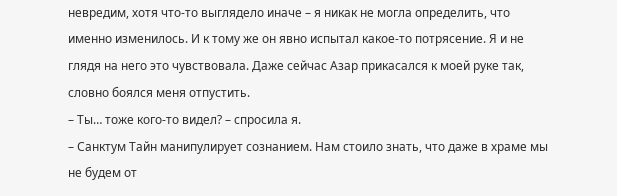невредим, хотя что-то выглядело иначе – я никак не могла определить, что именно изменилось. И к тому же он явно испытал какое-то потрясение. Я и не глядя на него это чувствовала. Даже сейчас Азар прикасался к моей руке так, словно боялся меня отпустить.
– Ты… тоже кого-то видел? – спросила я.
– Санктум Тайн манипулирует сознанием. Нам стоило знать, что даже в храме мы не будем от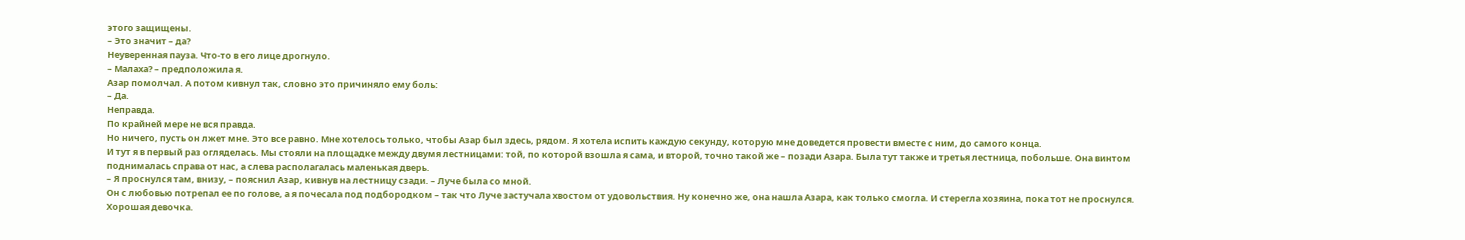этого защищены.
– Это значит – да?
Неуверенная пауза. Что-то в его лице дрогнуло.
– Малаха? – предположила я.
Азар помолчал. А потом кивнул так, словно это причиняло ему боль:
– Да.
Неправда.
По крайней мере не вся правда.
Но ничего, пусть он лжет мне. Это все равно. Мне хотелось только, чтобы Азар был здесь, рядом. Я хотела испить каждую секунду, которую мне доведется провести вместе с ним, до самого конца.
И тут я в первый раз огляделась. Мы стояли на площадке между двумя лестницами: той, по которой взошла я сама, и второй, точно такой же – позади Азара. Была тут также и третья лестница, побольше. Она винтом поднималась справа от нас, а слева располагалась маленькая дверь.
– Я проснулся там, внизу, – пояснил Азар, кивнув на лестницу сзади. – Луче была со мной.
Он с любовью потрепал ее по голове, а я почесала под подбородком – так что Луче застучала хвостом от удовольствия. Ну конечно же, она нашла Азара, как только смогла. И стерегла хозяина, пока тот не проснулся. Хорошая девочка.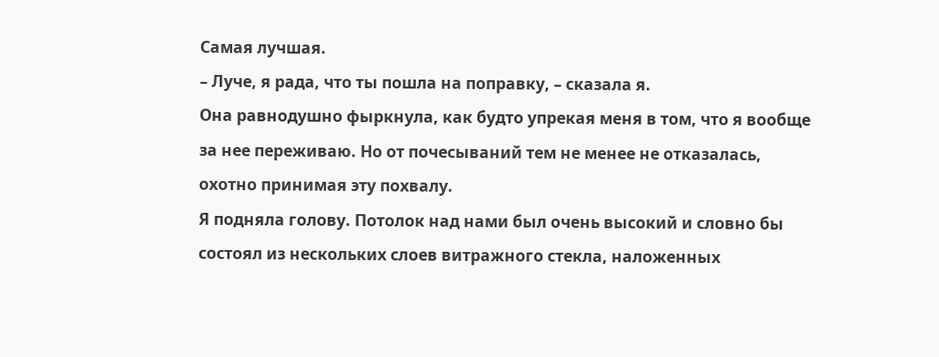Самая лучшая.
– Луче, я рада, что ты пошла на поправку, – сказала я.
Она равнодушно фыркнула, как будто упрекая меня в том, что я вообще за нее переживаю. Но от почесываний тем не менее не отказалась, охотно принимая эту похвалу.
Я подняла голову. Потолок над нами был очень высокий и словно бы состоял из нескольких слоев витражного стекла, наложенных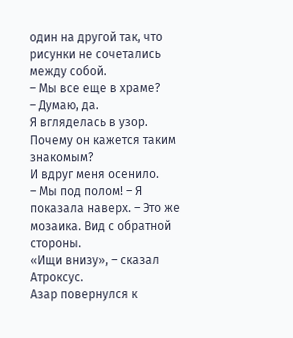один на другой так, что рисунки не сочетались между собой.
– Мы все еще в храме?
– Думаю, да.
Я вгляделась в узор. Почему он кажется таким знакомым?
И вдруг меня осенило.
– Мы под полом! – Я показала наверх. – Это же мозаика. Вид с обратной стороны.
«Ищи внизу», – сказал Атроксус.
Азар повернулся к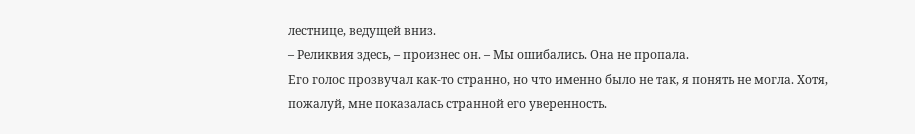лестнице, ведущей вниз.
– Реликвия здесь, – произнес он. – Мы ошибались. Она не пропала.
Его голос прозвучал как-то странно, но что именно было не так, я понять не могла. Хотя, пожалуй, мне показалась странной его уверенность.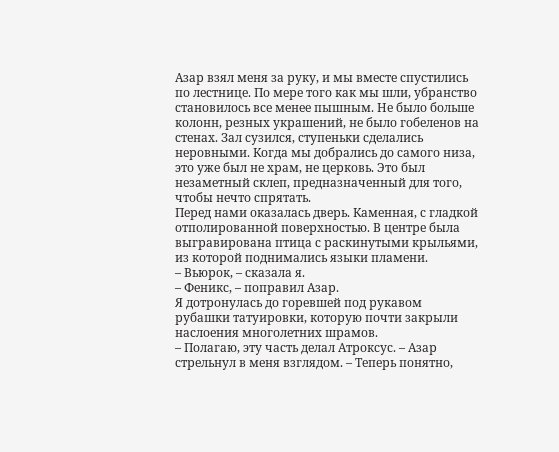Азар взял меня за руку, и мы вместе спустились по лестнице. По мере того как мы шли, убранство становилось все менее пышным. Не было больше колонн, резных украшений, не было гобеленов на стенах. Зал сузился, ступеньки сделались неровными. Когда мы добрались до самого низа, это уже был не храм, не церковь. Это был незаметный склеп, предназначенный для того, чтобы нечто спрятать.
Перед нами оказалась дверь. Каменная, с гладкой отполированной поверхностью. В центре была выгравирована птица с раскинутыми крыльями, из которой поднимались языки пламени.
– Вьюрок, – сказала я.
– Феникс, – поправил Азар.
Я дотронулась до горевшей под рукавом рубашки татуировки, которую почти закрыли наслоения многолетних шрамов.
– Полагаю, эту часть делал Атроксус. – Азар стрельнул в меня взглядом. – Теперь понятно,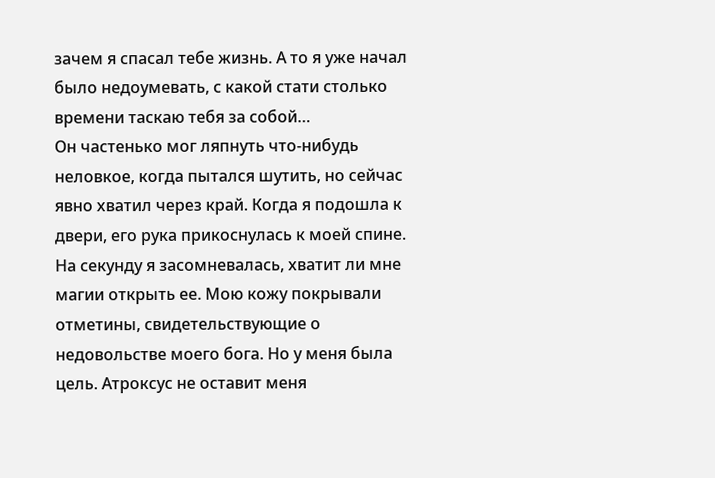зачем я спасал тебе жизнь. А то я уже начал было недоумевать, с какой стати столько времени таскаю тебя за собой…
Он частенько мог ляпнуть что-нибудь неловкое, когда пытался шутить, но сейчас явно хватил через край. Когда я подошла к двери, его рука прикоснулась к моей спине.
На секунду я засомневалась, хватит ли мне магии открыть ее. Мою кожу покрывали отметины, свидетельствующие о недовольстве моего бога. Но у меня была цель. Атроксус не оставит меня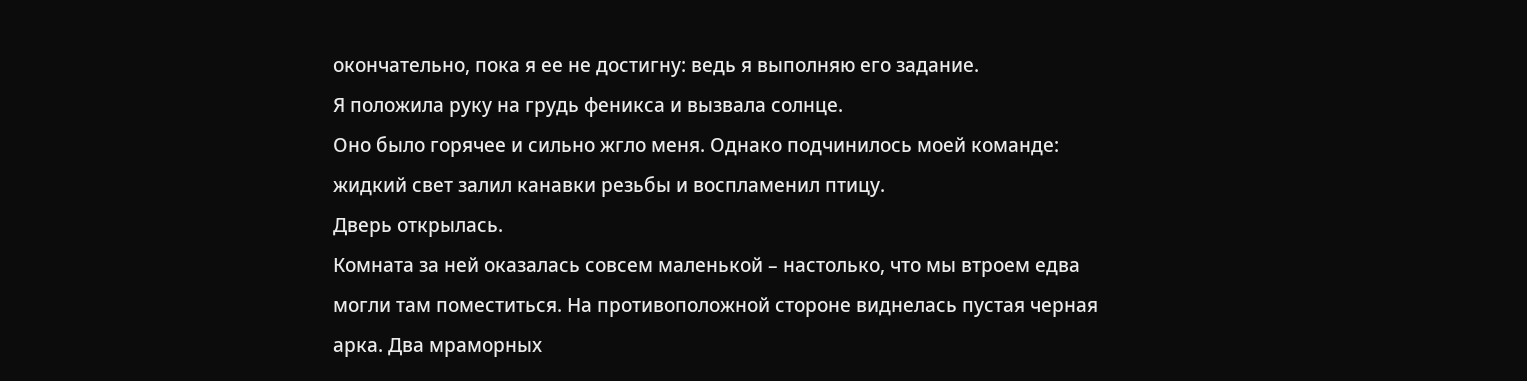окончательно, пока я ее не достигну: ведь я выполняю его задание.
Я положила руку на грудь феникса и вызвала солнце.
Оно было горячее и сильно жгло меня. Однако подчинилось моей команде: жидкий свет залил канавки резьбы и воспламенил птицу.
Дверь открылась.
Комната за ней оказалась совсем маленькой – настолько, что мы втроем едва могли там поместиться. На противоположной стороне виднелась пустая черная арка. Два мраморных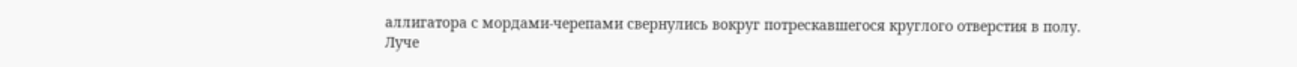аллигатора с мордами-черепами свернулись вокруг потрескавшегося круглого отверстия в полу.
Луче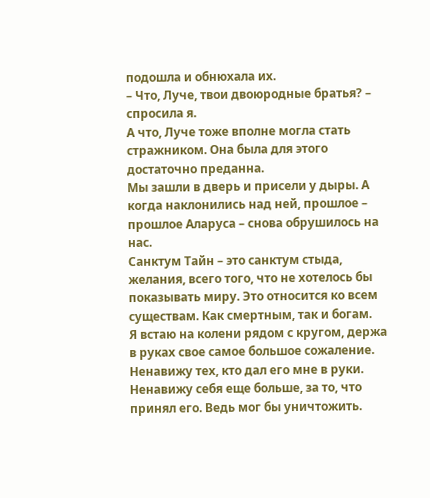подошла и обнюхала их.
– Что, Луче, твои двоюродные братья? – спросила я.
А что, Луче тоже вполне могла стать стражником. Она была для этого достаточно преданна.
Мы зашли в дверь и присели у дыры. А когда наклонились над ней, прошлое – прошлое Аларуса – снова обрушилось на нас.
Санктум Тайн – это санктум стыда, желания, всего того, что не хотелось бы показывать миру. Это относится ко всем существам. Как смертным, так и богам.
Я встаю на колени рядом с кругом, держа в руках свое самое большое сожаление. Ненавижу тех, кто дал его мне в руки. Ненавижу себя еще больше, за то, что принял его. Ведь мог бы уничтожить.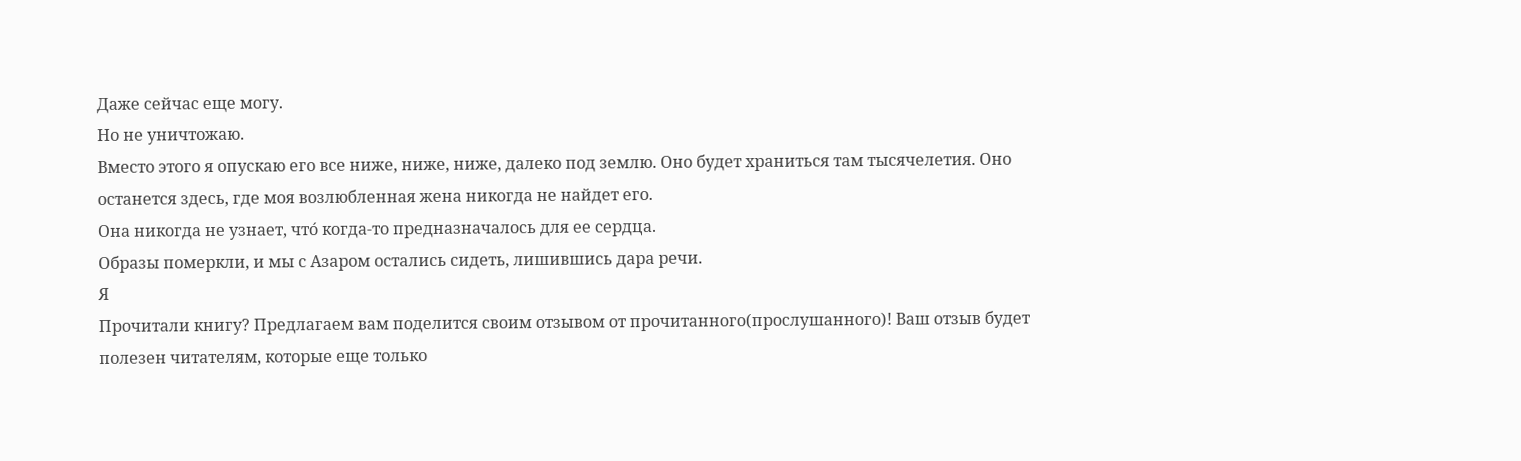Даже сейчас еще могу.
Но не уничтожаю.
Вместо этого я опускаю его все ниже, ниже, ниже, далеко под землю. Оно будет храниться там тысячелетия. Оно останется здесь, где моя возлюбленная жена никогда не найдет его.
Она никогда не узнает, что́ когда-то предназначалось для ее сердца.
Образы померкли, и мы с Азаром остались сидеть, лишившись дара речи.
Я
Прочитали книгу? Предлагаем вам поделится своим отзывом от прочитанного(прослушанного)! Ваш отзыв будет полезен читателям, которые еще только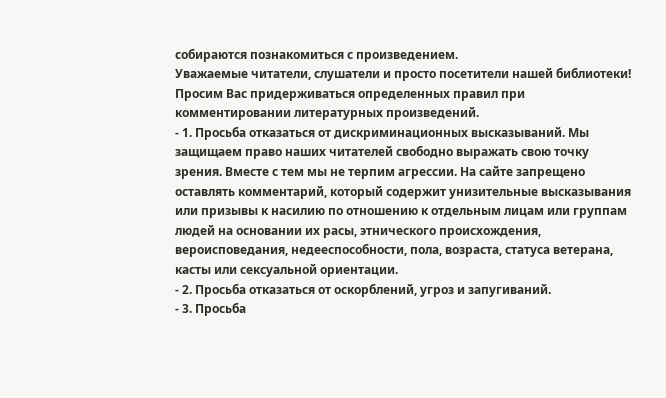собираются познакомиться с произведением.
Уважаемые читатели, слушатели и просто посетители нашей библиотеки! Просим Вас придерживаться определенных правил при комментировании литературных произведений.
- 1. Просьба отказаться от дискриминационных высказываний. Мы защищаем право наших читателей свободно выражать свою точку зрения. Вместе с тем мы не терпим агрессии. На сайте запрещено оставлять комментарий, который содержит унизительные высказывания или призывы к насилию по отношению к отдельным лицам или группам людей на основании их расы, этнического происхождения, вероисповедания, недееспособности, пола, возраста, статуса ветерана, касты или сексуальной ориентации.
- 2. Просьба отказаться от оскорблений, угроз и запугиваний.
- 3. Просьба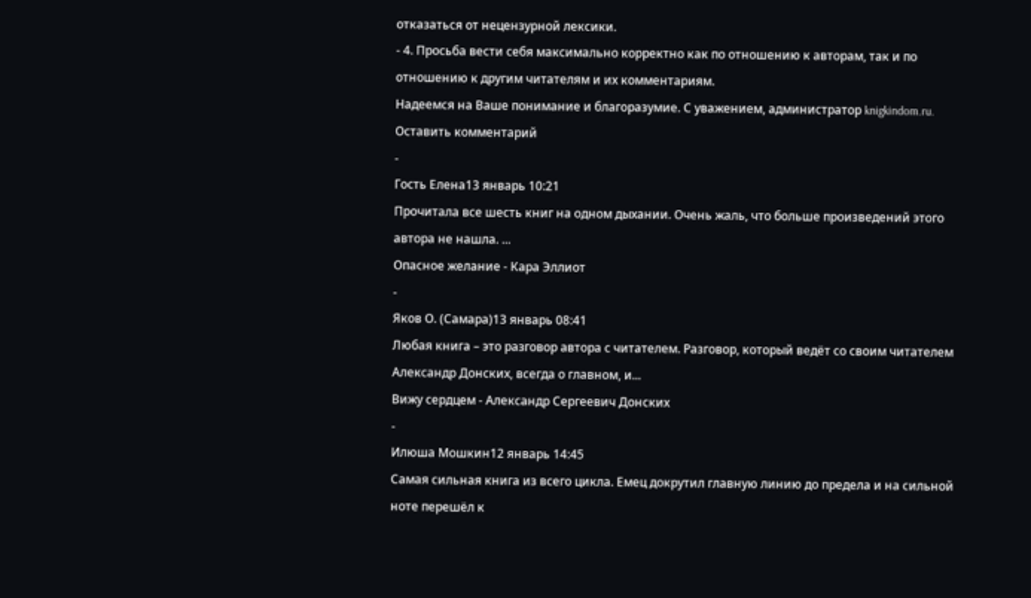отказаться от нецензурной лексики.
- 4. Просьба вести себя максимально корректно как по отношению к авторам, так и по отношению к другим читателям и их комментариям.
Надеемся на Ваше понимание и благоразумие. С уважением, администратор knigkindom.ru.
Оставить комментарий
-
Гость Елена13 январь 10:21
Прочитала все шесть книг на одном дыхании. Очень жаль, что больше произведений этого автора не нашла. ...
Опасное желание - Кара Эллиот
-
Яков О. (Самара)13 январь 08:41
Любая книга – это разговор автора с читателем. Разговор, который ведёт со своим читателем Александр Донских, всегда о главном, и...
Вижу сердцем - Александр Сергеевич Донских
-
Илюша Мошкин12 январь 14:45
Самая сильная книга из всего цикла. Емец докрутил главную линию до предела и на сильной ноте перешёл к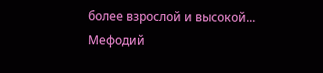более взрослой и высокой...
Мефодий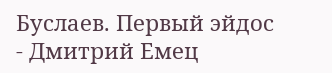Буслаев. Первый эйдос - Дмитрий Емец